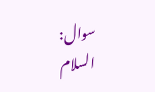سوال:
السلام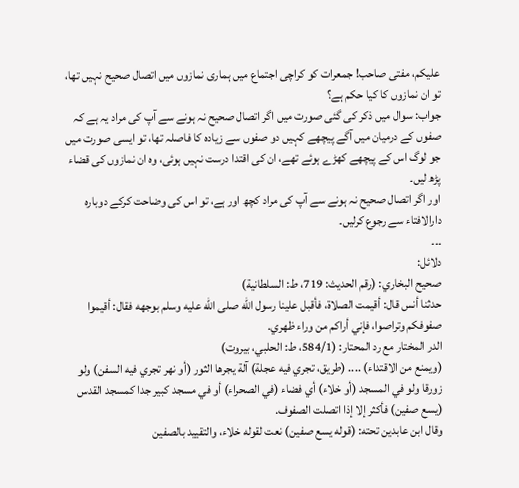علیکم، مفتی صاحب! جمعرات کو کراچی اجتماع میں ہماری نمازوں میں اتصال صحیح نہیں تھا، تو ان نمازوں کا کیا حکم ہے؟
جواب: سوال میں ذکر کی گئی صورت میں اگر اتصال صحیح نہ ہونے سے آپ کی مراد یہ ہے کہ صفوں کے درمیان میں آگے پیچھے کہیں دو صفوں سے زیادہ کا فاصلہ تھا، تو ایسی صورت میں جو لوگ اس کے پیچھے کھڑے ہوئے تھے، ان کی اقتدا درست نہیں ہوئی، وہ ان نمازوں کی قضاء پڑھ لیں۔
اور اگر اتصال صحیح نہ ہونے سے آپ کی مراد کچھ اور ہے، تو اس کی وضاحت کرکے دوبارہ دارالافتاء سے رجوع کرلیں۔
۔۔۔
دلائل:
صحيح البخاري: (رقم الحديث: 719، ط: السلطانية)
حدثنا أنس قال: أقيمت الصلاة، فأقبل علينا رسول الله صلى الله عليه وسلم بوجهه فقال: أقيموا صفوفكم وتراصوا، فإني أراكم من وراء ظهري.
الدر المختار مع رد المحتار: (584/1، ط: الحلبي، بيروت)
(ويمنع من الاقتداء) .... (طريق، تجري فيه عجلة) آلة يجرها الثور (أو نهر تجري فيه السفن) ولو زورقا ولو في المسجد (أو خلاء) أي فضاء (في الصحراء) أو في مسجد كبير جدا كمسجد القدس (يسع صفين) فأكثر إلا إذا اتصلت الصفوف.
وقال ابن عابدين تحته: (قوله يسع صفين) نعت لقوله خلاء، والتقييد بالصفين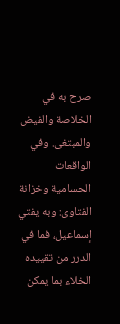صرح به في الخلاصة والفيض والمبتغى. وفي الواقعات الحسامية وخزانة الفتاوى: وبه يفتي إسماعيل، فما في الدرر من تقييده الخلاء بما يمكن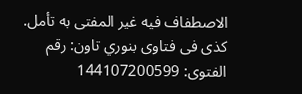الاصطفاف فيه غير المفتى به تأمل.
کذی فی فتاوى بنوري تاون: رقم الفتوى: 144107200599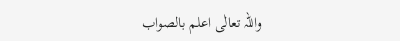واللہ تعالٰی اعلم بالصواب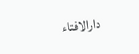دارالافتاء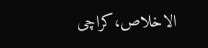الاخلاص،کراچی